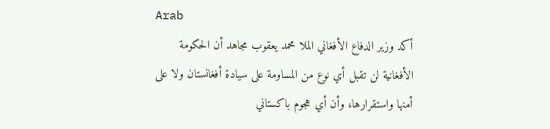Arab
أكد وزير الدفاع الأفغاني الملا محمد يعقوب مجاهد أن الحكومة الأفغانية لن تقبل أي نوع من المساومة على سيادة أفغانستان ولا على أمنها واستقرارها، وأن أي هجوم باكستاني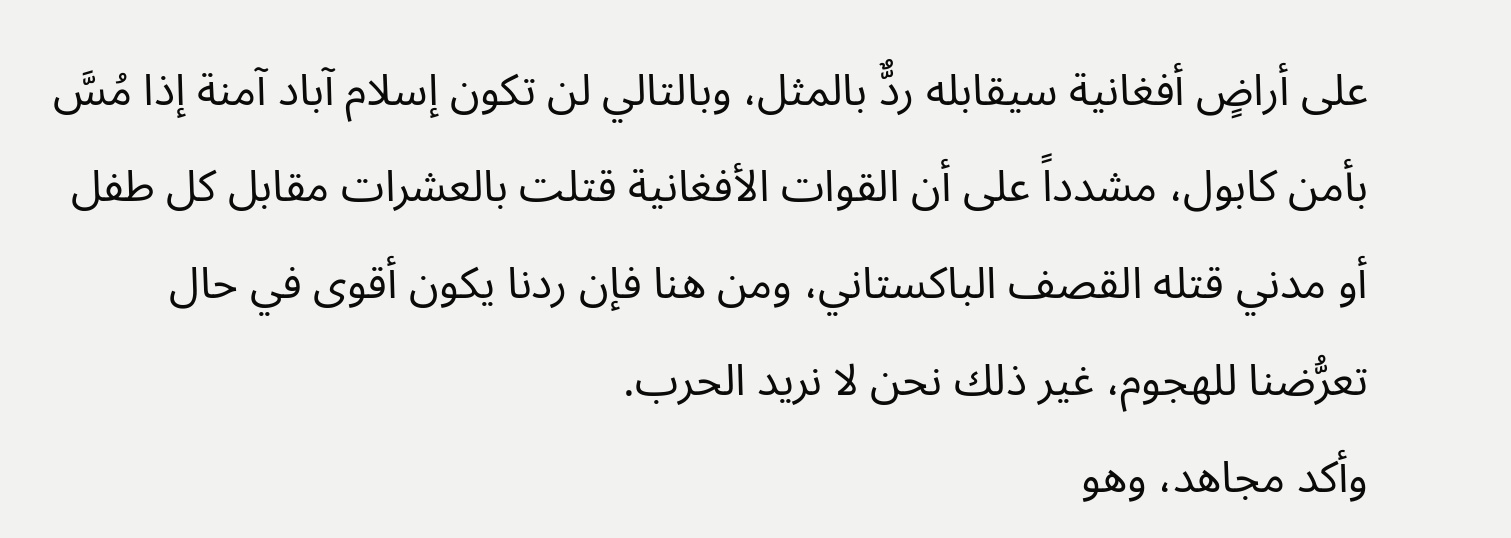على أراضٍ أفغانية سيقابله ردٌّ بالمثل، وبالتالي لن تكون إسلام آباد آمنة إذا مُسَّ بأمن كابول، مشدداً على أن القوات الأفغانية قتلت بالعشرات مقابل كل طفل أو مدني قتله القصف الباكستاني، ومن هنا فإن ردنا يكون أقوى في حال تعرُّضنا للهجوم، غير ذلك نحن لا نريد الحرب.
وأكد مجاهد، وهو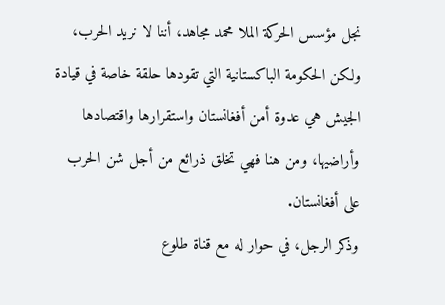نجل مؤسس الحركة الملا محمد مجاهد، أننا لا نريد الحرب، ولكن الحكومة الباكستانية التي تقودها حلقة خاصة في قيادة الجيش هي عدوة أمن أفغانستان واستقرارها واقتصادها وأراضيها، ومن هنا فهي تخلق ذرائع من أجل شن الحرب على أفغانستان.
وذكر الرجل، في حوار له مع قناة طلوع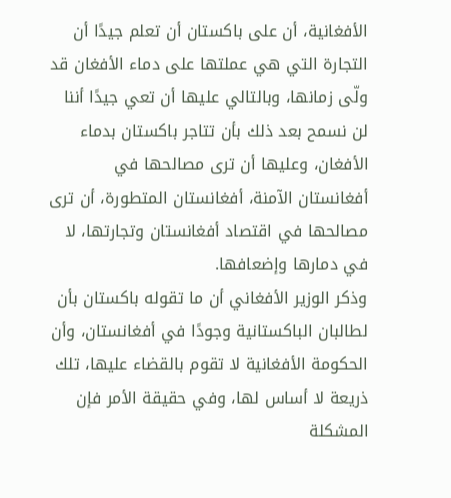الأفغانية، أن على باكستان أن تعلم جيدًا أن التجارة التي هي عملتها على دماء الأفغان قد ولّى زمانها، وبالتالي عليها أن تعي جيدًا أننا لن نسمح بعد ذلك بأن تتاجر باكستان بدماء الأفغان، وعليها أن ترى مصالحها في أفغانستان الآمنة، أفغانستان المتطورة، أن ترى مصالحها في اقتصاد أفغانستان وتجارتها، لا في دمارها وإضعافها.
وذكر الوزير الأفغاني أن ما تقوله باكستان بأن لطالبان الباكستانية وجودًا في أفغانستان، وأن الحكومة الأفغانية لا تقوم بالقضاء عليها، تلك ذريعة لا أساس لها، وفي حقيقة الأمر فإن المشكلة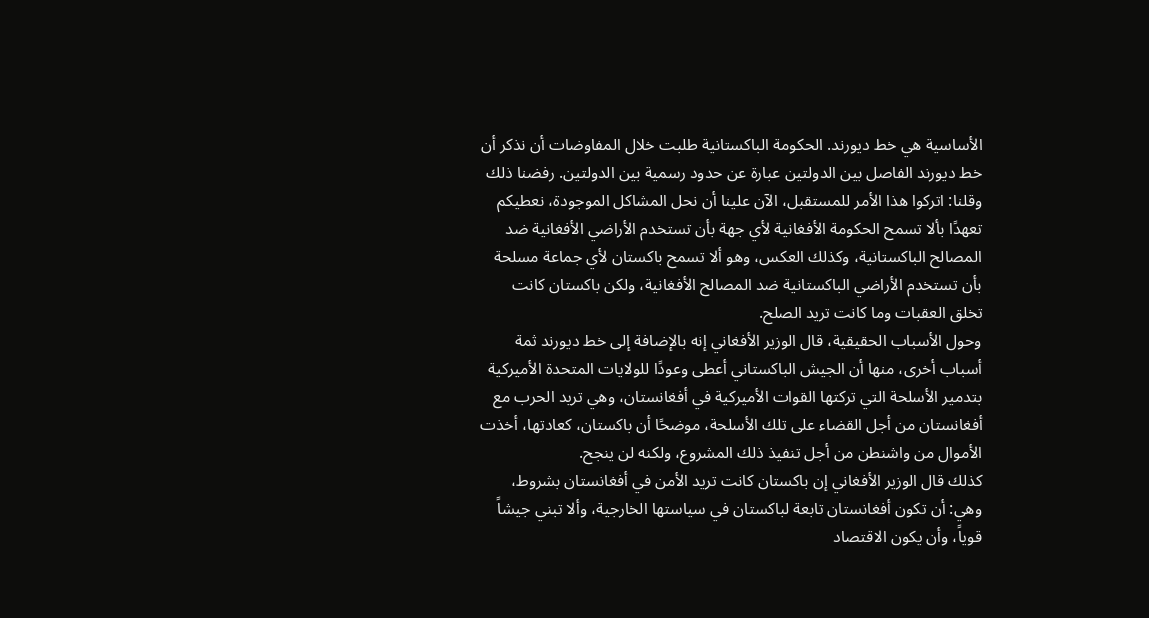الأساسية هي خط ديورند. الحكومة الباكستانية طلبت خلال المفاوضات أن نذكر أن خط ديورند الفاصل بين الدولتين عبارة عن حدود رسمية بين الدولتين. رفضنا ذلك وقلنا: اتركوا هذا الأمر للمستقبل، الآن علينا أن نحل المشاكل الموجودة، نعطيكم تعهدًا بألا تسمح الحكومة الأفغانية لأي جهة بأن تستخدم الأراضي الأفغانية ضد المصالح الباكستانية، وكذلك العكس، وهو ألا تسمح باكستان لأي جماعة مسلحة بأن تستخدم الأراضي الباكستانية ضد المصالح الأفغانية، ولكن باكستان كانت تخلق العقبات وما كانت تريد الصلح.
وحول الأسباب الحقيقية، قال الوزير الأفغاني إنه بالإضافة إلى خط ديورند ثمة أسباب أخرى، منها أن الجيش الباكستاني أعطى وعودًا للولايات المتحدة الأميركية بتدمير الأسلحة التي تركتها القوات الأميركية في أفغانستان، وهي تريد الحرب مع أفغانستان من أجل القضاء على تلك الأسلحة، موضحًا أن باكستان، كعادتها، أخذت الأموال من واشنطن من أجل تنفيذ ذلك المشروع، ولكنه لن ينجح.
كذلك قال الوزير الأفغاني إن باكستان كانت تريد الأمن في أفغانستان بشروط، وهي: أن تكون أفغانستان تابعة لباكستان في سياستها الخارجية، وألا تبني جيشاً قوياً، وأن يكون الاقتصاد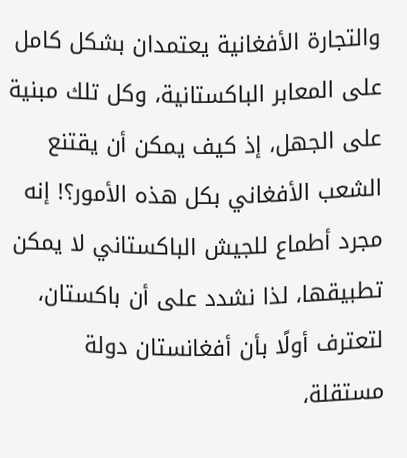والتجارة الأفغانية يعتمدان بشكل كامل على المعابر الباكستانية، وكل تلك مبنية على الجهل، إذ كيف يمكن أن يقتنع الشعب الأفغاني بكل هذه الأمور؟! إنه مجرد أطماع للجيش الباكستاني لا يمكن تطبيقها، لذا نشدد على أن باكستان، لتعترف أولًا بأن أفغانستان دولة مستقلة،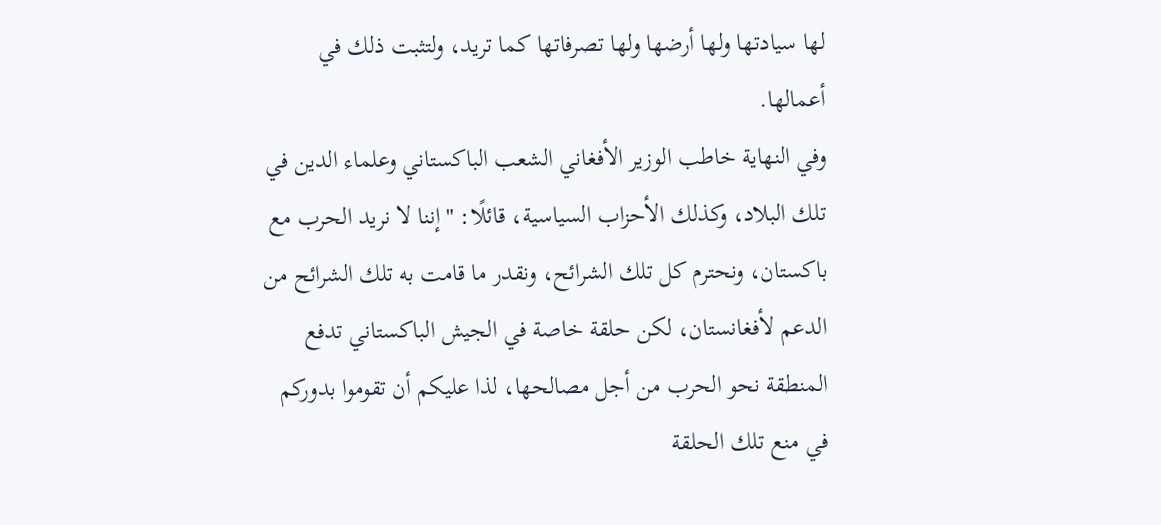لها سيادتها ولها أرضها ولها تصرفاتها كما تريد، ولتثبت ذلك في أعمالها.
وفي النهاية خاطب الوزير الأفغاني الشعب الباكستاني وعلماء الدين في تلك البلاد، وكذلك الأحزاب السياسية، قائلًا: "إننا لا نريد الحرب مع باكستان، ونحترم كل تلك الشرائح، ونقدر ما قامت به تلك الشرائح من الدعم لأفغانستان، لكن حلقة خاصة في الجيش الباكستاني تدفع المنطقة نحو الحرب من أجل مصالحها، لذا عليكم أن تقوموا بدوركم في منع تلك الحلقة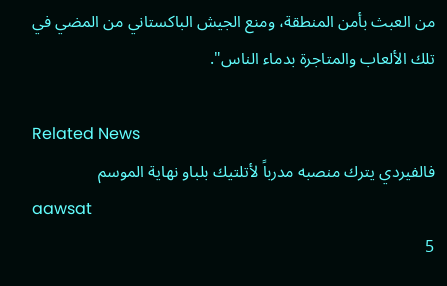من العبث بأمن المنطقة، ومنع الجيش الباكستاني من المضي في تلك الألعاب والمتاجرة بدماء الناس".

Related News
فالفيردي يترك منصبه مدرباً لأتلتيك بلباو نهاية الموسم
aawsat
5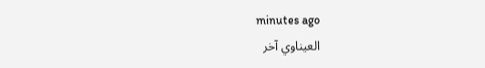minutes ago
العيناوي آخر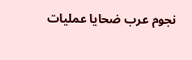نجوم عرب ضحايا عمليات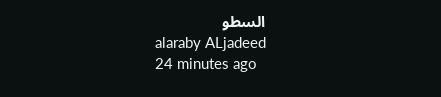السطو
alaraby ALjadeed
24 minutes ago